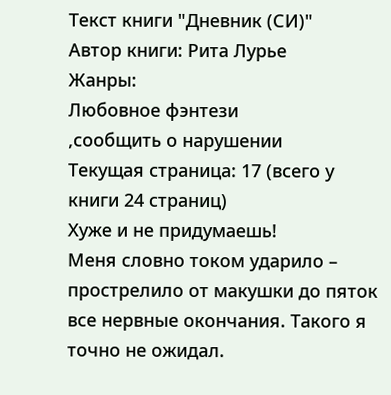Текст книги "Дневник (СИ)"
Автор книги: Рита Лурье
Жанры:
Любовное фэнтези
,сообщить о нарушении
Текущая страница: 17 (всего у книги 24 страниц)
Хуже и не придумаешь!
Меня словно током ударило – прострелило от макушки до пяток все нервные окончания. Такого я точно не ожидал.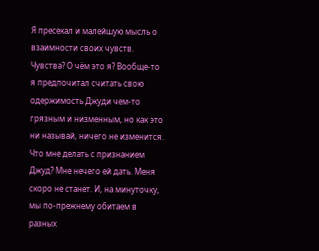Я пресекал и малейшую мысль о взаимности своих чувств. Чувства? О чём это я? Вообще-то я предпочитал считать свою одержимость Джуди чем-то грязным и низменным, но как это ни называй, ничего не изменится. Что мне делать с признанием Джуд? Мне нечего ей дать. Меня скоро не станет. И, на минуточку, мы по-прежнему обитаем в разных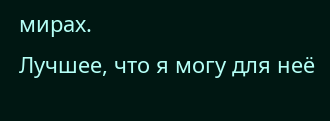мирах.
Лучшее, что я могу для неё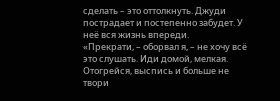сделать – это оттолкнуть. Джуди пострадает и постепенно забудет. У неё вся жизнь впереди.
«Прекрати, – оборвал я, – не хочу всё это слушать. Иди домой, мелкая. Отогрейся, выспись и больше не твори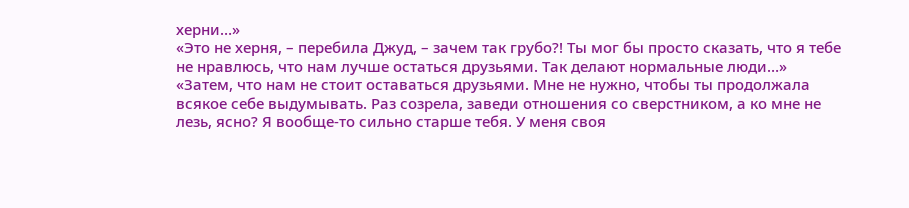херни…»
«Это не херня, – перебила Джуд, – зачем так грубо?! Ты мог бы просто сказать, что я тебе не нравлюсь, что нам лучше остаться друзьями. Так делают нормальные люди…»
«Затем, что нам не стоит оставаться друзьями. Мне не нужно, чтобы ты продолжала всякое себе выдумывать. Раз созрела, заведи отношения со сверстником, а ко мне не лезь, ясно? Я вообще-то сильно старше тебя. У меня своя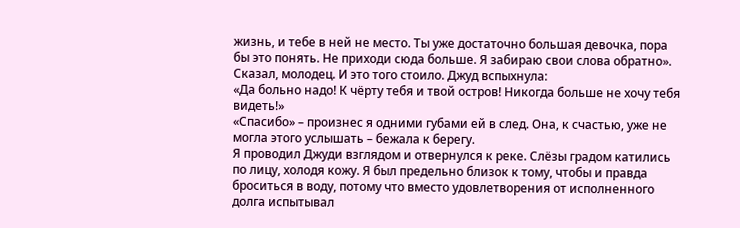жизнь, и тебе в ней не место. Ты уже достаточно большая девочка, пора бы это понять. Не приходи сюда больше. Я забираю свои слова обратно».
Сказал, молодец. И это того стоило. Джуд вспыхнула:
«Да больно надо! К чёрту тебя и твой остров! Никогда больше не хочу тебя видеть!»
«Спасибо» – произнес я одними губами ей в след. Она, к счастью, уже не могла этого услышать – бежала к берегу.
Я проводил Джуди взглядом и отвернулся к реке. Слёзы градом катились по лицу, холодя кожу. Я был предельно близок к тому, чтобы и правда броситься в воду, потому что вместо удовлетворения от исполненного долга испытывал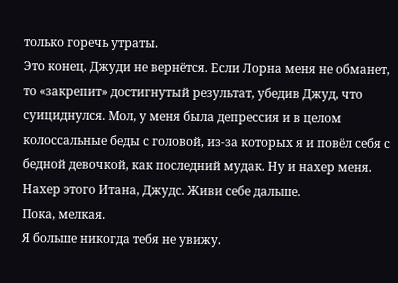только горечь утраты.
Это конец. Джуди не вернётся. Если Лорна меня не обманет, то «закрепит» достигнутый результат, убедив Джуд, что суициднулся. Мол, у меня была депрессия и в целом колоссальные беды с головой, из-за которых я и повёл себя с бедной девочкой, как последний мудак. Ну и нахер меня. Нахер этого Итана, Джудс. Живи себе дальше.
Пока, мелкая.
Я больше никогда тебя не увижу.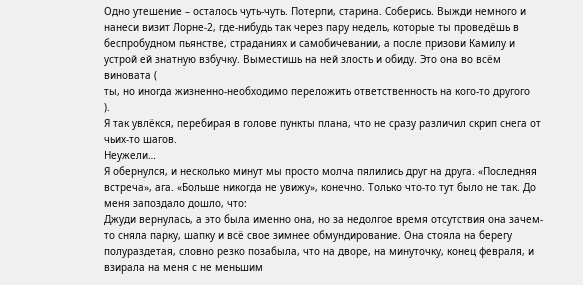Одно утешение – осталось чуть-чуть. Потерпи, старина. Соберись. Выжди немного и нанеси визит Лорне-2, где-нибудь так через пару недель, которые ты проведёшь в беспробудном пьянстве, страданиях и самобичевании, а после призови Камилу и устрой ей знатную взбучку. Выместишь на ней злость и обиду. Это она во всём виновата (
ты, но иногда жизненно-необходимо переложить ответственность на кого-то другого
).
Я так увлёкся, перебирая в голове пункты плана, что не сразу различил скрип снега от чьих-то шагов.
Неужели…
Я обернулся, и несколько минут мы просто молча пялились друг на друга. «Последняя встреча», ага. «Больше никогда не увижу», конечно. Только что-то тут было не так. До меня запоздало дошло, что:
Джуди вернулась, а это была именно она, но за недолгое время отсутствия она зачем-то сняла парку, шапку и всё свое зимнее обмундирование. Она стояла на берегу полураздетая, словно резко позабыла, что на дворе, на минуточку, конец февраля, и взирала на меня с не меньшим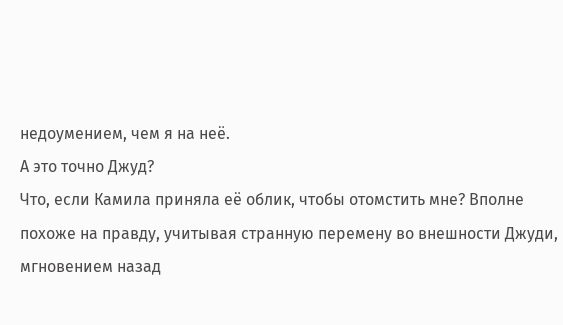недоумением, чем я на неё.
А это точно Джуд?
Что, если Камила приняла её облик, чтобы отомстить мне? Вполне похоже на правду, учитывая странную перемену во внешности Джуди, мгновением назад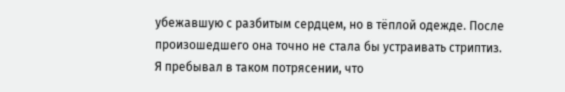убежавшую с разбитым сердцем, но в тёплой одежде. После произошедшего она точно не стала бы устраивать стриптиз.
Я пребывал в таком потрясении, что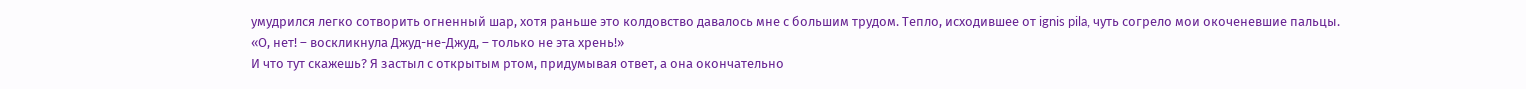умудрился легко сотворить огненный шар, хотя раньше это колдовство давалось мне с большим трудом. Тепло, исходившее от ignis pila, чуть согрело мои окоченевшие пальцы.
«О, нет! – воскликнула Джуд-не-Джуд, – только не эта хрень!»
И что тут скажешь? Я застыл с открытым ртом, придумывая ответ, а она окончательно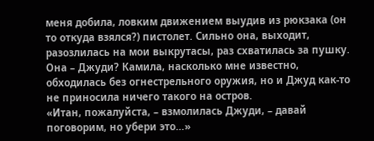меня добила, ловким движением выудив из рюкзака (он то откуда взялся?) пистолет. Сильно она, выходит, разозлилась на мои выкрутасы, раз схватилась за пушку. Она – Джуди? Камила, насколько мне известно, обходилась без огнестрельного оружия, но и Джуд как-то не приносила ничего такого на остров.
«Итан, пожалуйста, – взмолилась Джуди, – давай поговорим, но убери это…»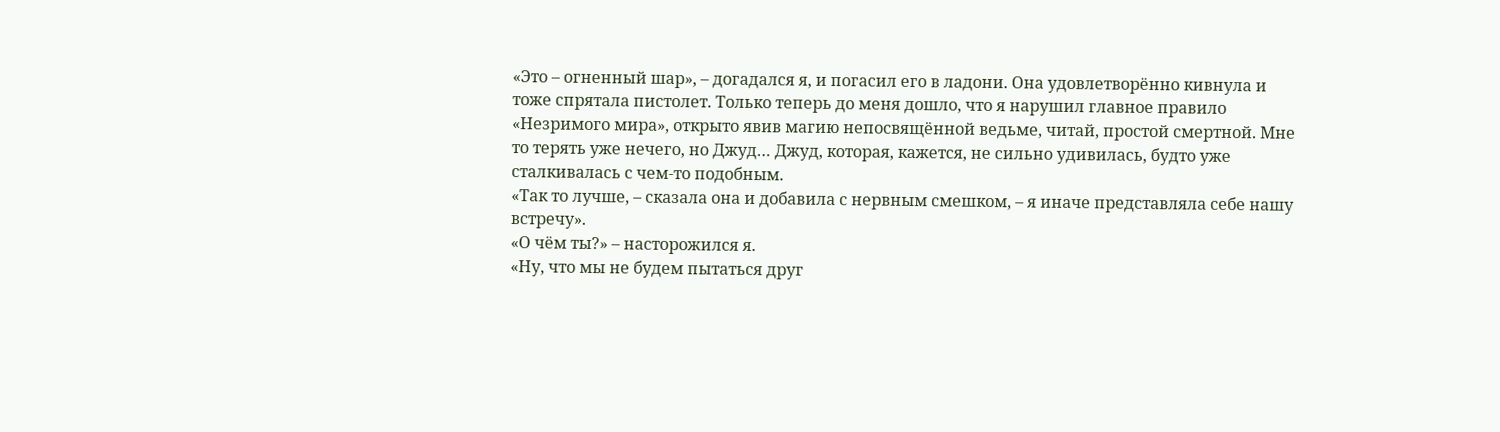«Это – огненный шар», – догадался я, и погасил его в ладони. Она удовлетворённо кивнула и тоже спрятала пистолет. Только теперь до меня дошло, что я нарушил главное правило «Незримого мира», открыто явив магию непосвящённой ведьме, читай, простой смертной. Мне то терять уже нечего, но Джуд… Джуд, которая, кажется, не сильно удивилась, будто уже сталкивалась с чем-то подобным.
«Так то лучше, – сказала она и добавила с нервным смешком, – я иначе представляла себе нашу встречу».
«О чём ты?» – насторожился я.
«Ну, что мы не будем пытаться друг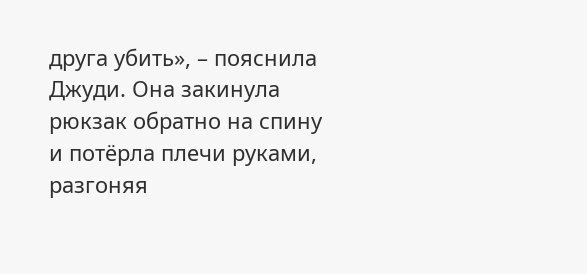друга убить», – пояснила Джуди. Она закинула рюкзак обратно на спину и потёрла плечи руками, разгоняя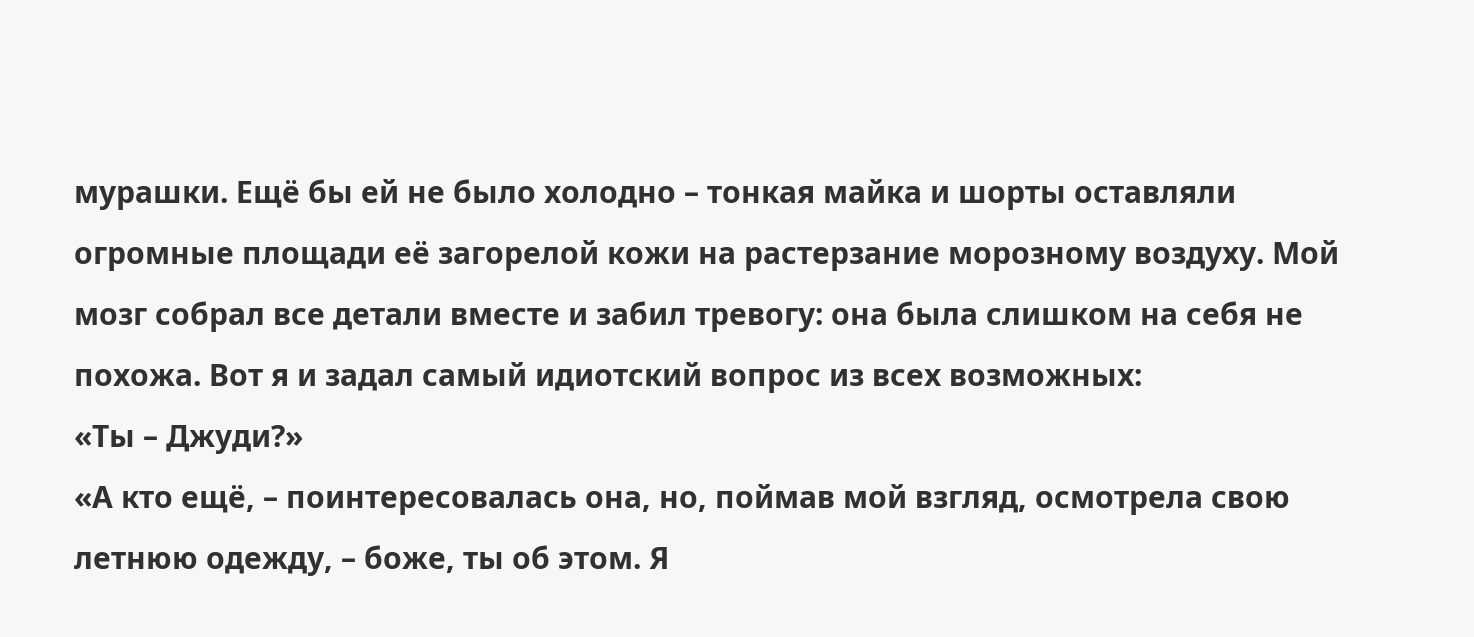мурашки. Ещё бы ей не было холодно – тонкая майка и шорты оставляли огромные площади её загорелой кожи на растерзание морозному воздуху. Мой мозг собрал все детали вместе и забил тревогу: она была слишком на себя не похожа. Вот я и задал самый идиотский вопрос из всех возможных:
«Ты – Джуди?»
«А кто ещё, – поинтересовалась она, но, поймав мой взгляд, осмотрела свою летнюю одежду, – боже, ты об этом. Я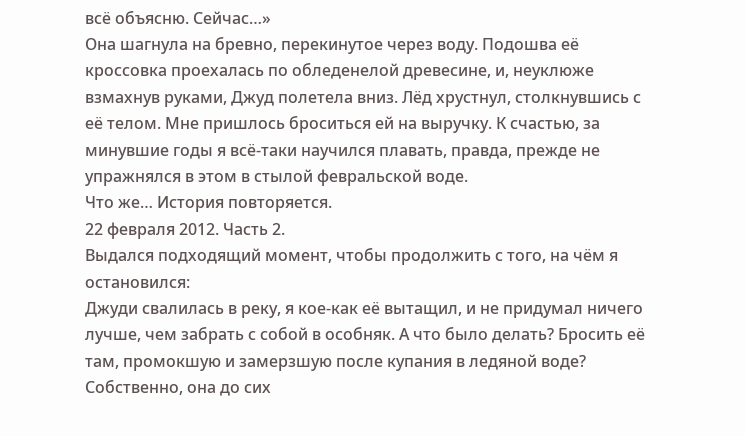всё объясню. Сейчас…»
Она шагнула на бревно, перекинутое через воду. Подошва её кроссовка проехалась по обледенелой древесине, и, неуклюже взмахнув руками, Джуд полетела вниз. Лёд хрустнул, столкнувшись с её телом. Мне пришлось броситься ей на выручку. К счастью, за минувшие годы я всё-таки научился плавать, правда, прежде не упражнялся в этом в стылой февральской воде.
Что же… История повторяется.
22 февраля 2012. Часть 2.
Выдался подходящий момент, чтобы продолжить с того, на чём я остановился:
Джуди свалилась в реку, я кое-как её вытащил, и не придумал ничего лучше, чем забрать с собой в особняк. А что было делать? Бросить её там, промокшую и замерзшую после купания в ледяной воде? Собственно, она до сих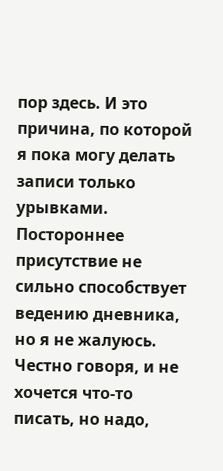пор здесь. И это причина, по которой я пока могу делать записи только урывками. Постороннее присутствие не сильно способствует ведению дневника, но я не жалуюсь. Честно говоря, и не хочется что-то писать, но надо,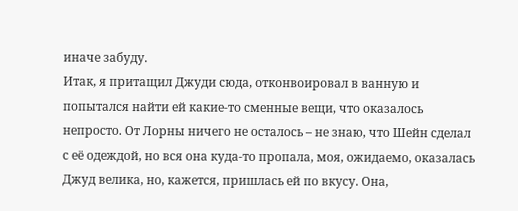иначе забуду.
Итак, я притащил Джуди сюда, отконвоировал в ванную и попытался найти ей какие-то сменные вещи, что оказалось непросто. От Лорны ничего не осталось – не знаю, что Шейн сделал с её одеждой, но вся она куда-то пропала, моя, ожидаемо, оказалась Джуд велика, но, кажется, пришлась ей по вкусу. Она,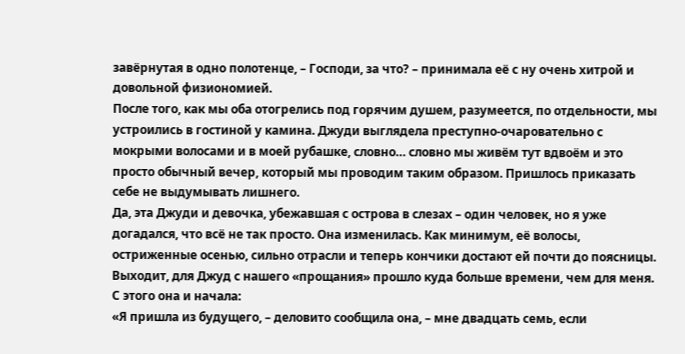завёрнутая в одно полотенце, – Господи, за что? – принимала её с ну очень хитрой и довольной физиономией.
После того, как мы оба отогрелись под горячим душем, разумеется, по отдельности, мы устроились в гостиной у камина. Джуди выглядела преступно-очаровательно с мокрыми волосами и в моей рубашке, словно… словно мы живём тут вдвоём и это просто обычный вечер, который мы проводим таким образом. Пришлось приказать себе не выдумывать лишнего.
Да, эта Джуди и девочка, убежавшая с острова в слезах – один человек, но я уже догадался, что всё не так просто. Она изменилась. Как минимум, её волосы, остриженные осенью, сильно отрасли и теперь кончики достают ей почти до поясницы. Выходит, для Джуд с нашего «прощания» прошло куда больше времени, чем для меня.
С этого она и начала:
«Я пришла из будущего, – деловито сообщила она, – мне двадцать семь, если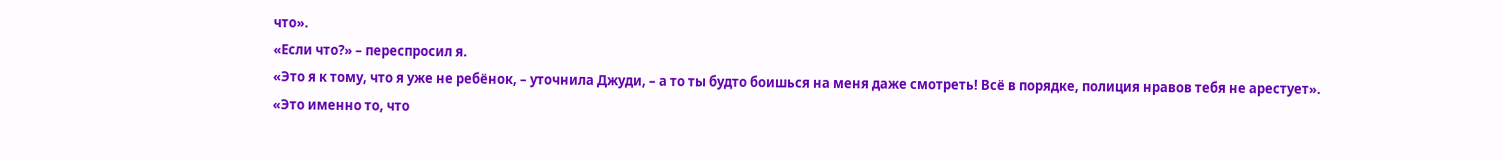что».
«Если что?» – переспросил я.
«Это я к тому, что я уже не ребёнок, – уточнила Джуди, – а то ты будто боишься на меня даже смотреть! Всё в порядке, полиция нравов тебя не арестует».
«Это именно то, что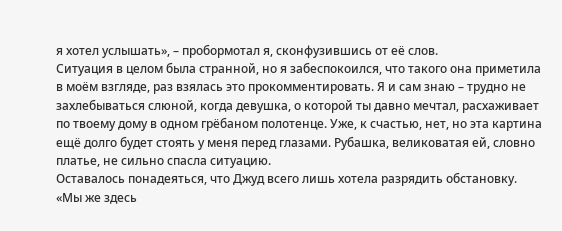я хотел услышать», – пробормотал я, сконфузившись от её слов.
Ситуация в целом была странной, но я забеспокоился, что такого она приметила в моём взгляде, раз взялась это прокомментировать. Я и сам знаю – трудно не захлебываться слюной, когда девушка, о которой ты давно мечтал, расхаживает по твоему дому в одном грёбаном полотенце. Уже, к счастью, нет, но эта картина ещё долго будет стоять у меня перед глазами. Рубашка, великоватая ей, словно платье, не сильно спасла ситуацию.
Оставалось понадеяться, что Джуд всего лишь хотела разрядить обстановку.
«Мы же здесь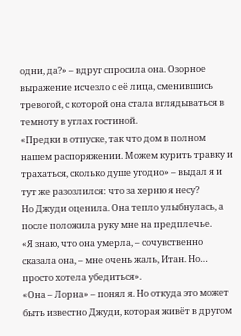одни, да?» – вдруг спросила она. Озорное выражение исчезло с её лица, сменившись тревогой, с которой она стала вглядываться в темноту в углах гостиной.
«Предки в отпуске, так что дом в полном нашем распоряжении. Можем курить травку и трахаться, сколько душе угодно» – выдал я и тут же разозлился: что за херню я несу?
Но Джуди оценила. Она тепло улыбнулась, а после положила руку мне на предплечье.
«Я знаю, что она умерла, – сочувственно сказала она, – мне очень жаль, Итан. Но… просто хотела убедиться».
«Она – Лорна» – понял я. Но откуда это может быть известно Джуди, которая живёт в другом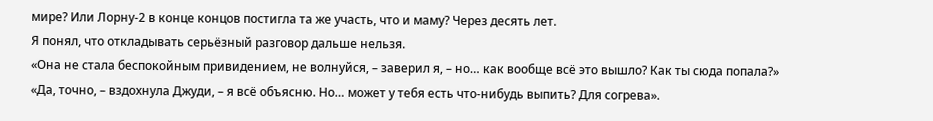мире? Или Лорну-2 в конце концов постигла та же участь, что и маму? Через десять лет.
Я понял, что откладывать серьёзный разговор дальше нельзя.
«Она не стала беспокойным привидением, не волнуйся, – заверил я, – но… как вообще всё это вышло? Как ты сюда попала?»
«Да, точно, – вздохнула Джуди, – я всё объясню. Но… может у тебя есть что-нибудь выпить? Для согрева».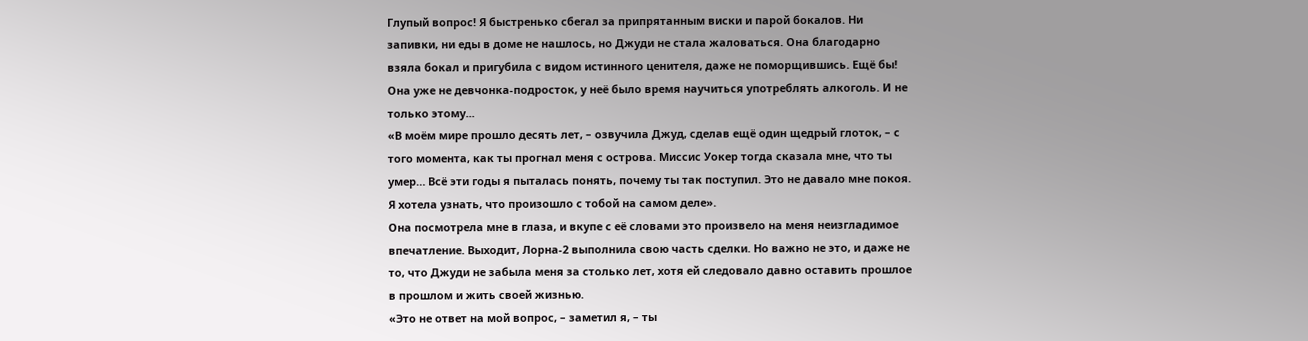Глупый вопрос! Я быстренько сбегал за припрятанным виски и парой бокалов. Ни запивки, ни еды в доме не нашлось, но Джуди не стала жаловаться. Она благодарно взяла бокал и пригубила с видом истинного ценителя, даже не поморщившись. Ещё бы! Она уже не девчонка-подросток, у неё было время научиться употреблять алкоголь. И не только этому...
«В моём мире прошло десять лет, – озвучила Джуд, сделав ещё один щедрый глоток, – с того момента, как ты прогнал меня с острова. Миссис Уокер тогда сказала мне, что ты умер… Всё эти годы я пыталась понять, почему ты так поступил. Это не давало мне покоя. Я хотела узнать, что произошло с тобой на самом деле».
Она посмотрела мне в глаза, и вкупе с её словами это произвело на меня неизгладимое впечатление. Выходит, Лорна-2 выполнила свою часть сделки. Но важно не это, и даже не то, что Джуди не забыла меня за столько лет, хотя ей следовало давно оставить прошлое в прошлом и жить своей жизнью.
«Это не ответ на мой вопрос, – заметил я, – ты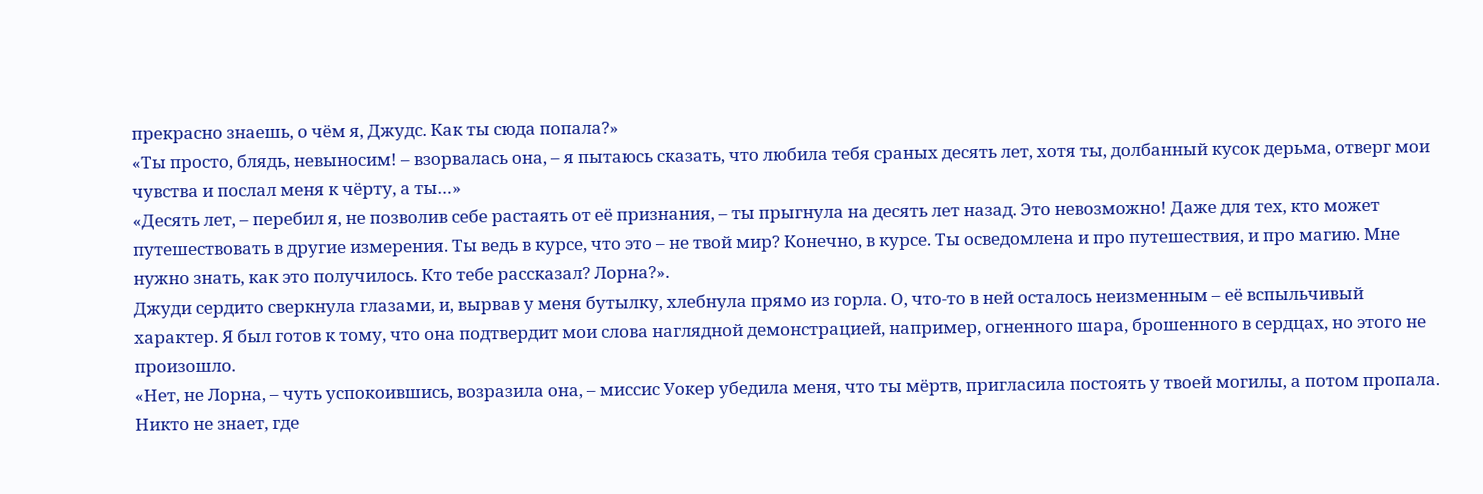прекрасно знаешь, о чём я, Джудс. Как ты сюда попала?»
«Ты просто, блядь, невыносим! – взорвалась она, – я пытаюсь сказать, что любила тебя сраных десять лет, хотя ты, долбанный кусок дерьма, отверг мои чувства и послал меня к чёрту, а ты…»
«Десять лет, – перебил я, не позволив себе растаять от её признания, – ты прыгнула на десять лет назад. Это невозможно! Даже для тех, кто может путешествовать в другие измерения. Ты ведь в курсе, что это – не твой мир? Конечно, в курсе. Ты осведомлена и про путешествия, и про магию. Мне нужно знать, как это получилось. Кто тебе рассказал? Лорна?».
Джуди сердито сверкнула глазами, и, вырвав у меня бутылку, хлебнула прямо из горла. О, что-то в ней осталось неизменным – её вспыльчивый характер. Я был готов к тому, что она подтвердит мои слова наглядной демонстрацией, например, огненного шара, брошенного в сердцах, но этого не произошло.
«Нет, не Лорна, – чуть успокоившись, возразила она, – миссис Уокер убедила меня, что ты мёртв, пригласила постоять у твоей могилы, а потом пропала. Никто не знает, где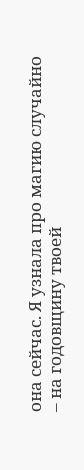она сейчас. Я узнала про магию случайно – на годовщину твоей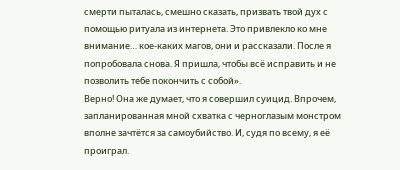смерти пыталась, смешно сказать, призвать твой дух с помощью ритуала из интернета. Это привлекло ко мне внимание… кое-каких магов, они и рассказали. После я попробовала снова. Я пришла, чтобы всё исправить и не позволить тебе покончить с собой».
Верно! Она же думает, что я совершил суицид. Впрочем, запланированная мной схватка с черноглазым монстром вполне зачтётся за самоубийство. И, судя по всему, я её проиграл.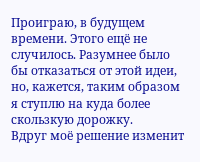Проиграю, в будущем времени. Этого ещё не случилось. Разумнее было бы отказаться от этой идеи, но, кажется, таким образом я ступлю на куда более скользкую дорожку.
Вдруг моё решение изменит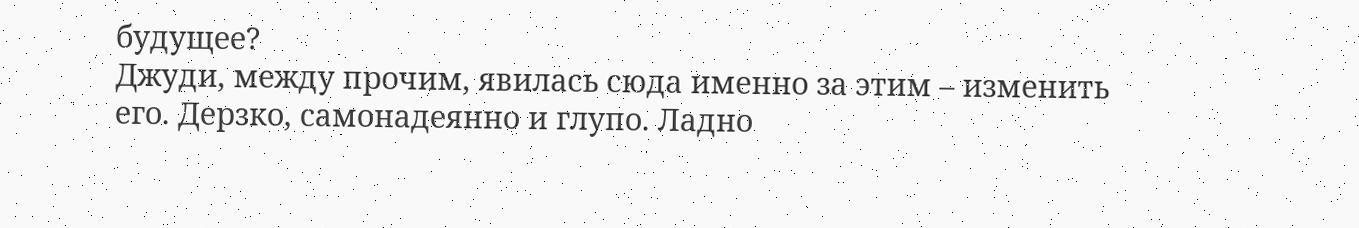будущее?
Джуди, между прочим, явилась сюда именно за этим – изменить его. Дерзко, самонадеянно и глупо. Ладно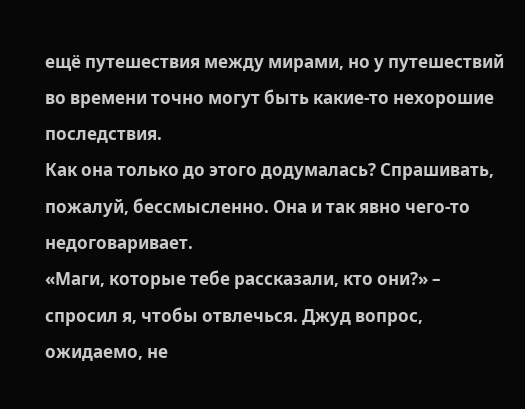ещё путешествия между мирами, но у путешествий во времени точно могут быть какие-то нехорошие последствия.
Как она только до этого додумалась? Спрашивать, пожалуй, бессмысленно. Она и так явно чего-то недоговаривает.
«Маги, которые тебе рассказали, кто они?» – спросил я, чтобы отвлечься. Джуд вопрос, ожидаемо, не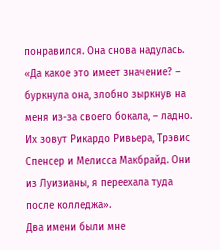понравился. Она снова надулась.
«Да какое это имеет значение? – буркнула она, злобно зыркнув на меня из-за своего бокала, – ладно. Их зовут Рикардо Ривьера, Трэвис Спенсер и Мелисса Макбрайд. Они из Луизианы, я переехала туда после колледжа».
Два имени были мне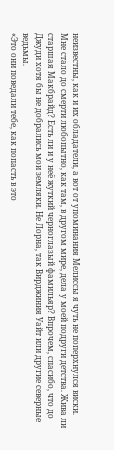неизвестны, как и их обладатели, а вот от упоминания Мелиссы я чуть не поперхнулся виски. Мне стало до смерти любопытно, как там, в другом мире, дела у моей подруги детства. Жива ли старшая Макбрайд? Есть ли и у неё жуткий черноглазый фамильяр? Впрочем, спасибо, что до Джуди хотя бы не добрались мои земляки. Не Лорна, так Вирджиния Уайт или другие северные ведьмы.
«Это они поведали тебе, как попасть в это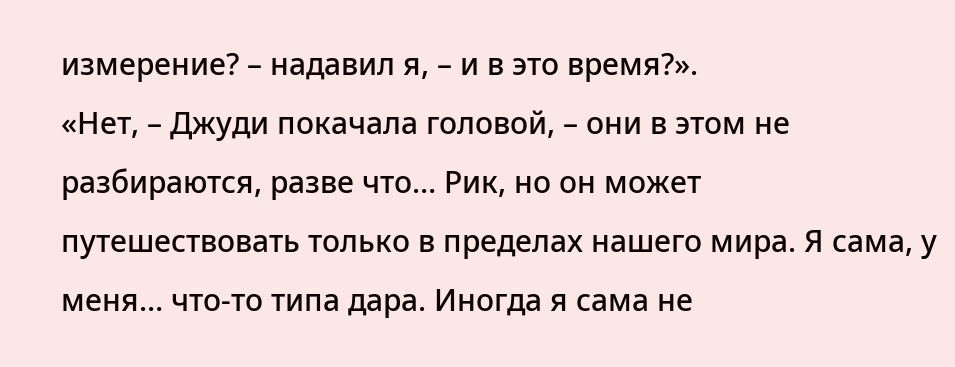измерение? – надавил я, – и в это время?».
«Нет, – Джуди покачала головой, – они в этом не разбираются, разве что… Рик, но он может путешествовать только в пределах нашего мира. Я сама, у меня… что-то типа дара. Иногда я сама не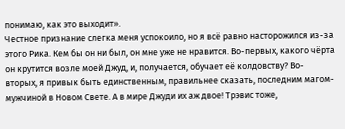понимаю, как это выходит».
Честное признание слегка меня успокоило, но я всё равно насторожился из-за этого Рика. Кем бы он ни был, он мне уже не нравится. Во-первых, какого чёрта он крутится возле моей Джуд, и, получается, обучает её колдовству? Во-вторых, я привык быть единственным, правильнее сказать, последним магом-мужчиной в Новом Свете. А в мире Джуди их аж двое! Трэвис тоже,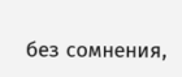без сомнения,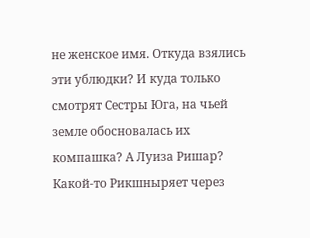не женское имя. Откуда взялись эти ублюдки? И куда только смотрят Сестры Юга, на чьей земле обосновалась их компашка? А Луиза Ришар? Какой-то Рикшныряет через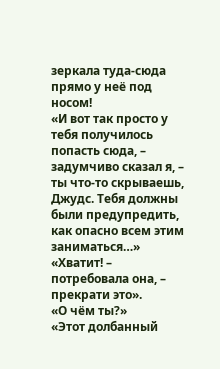зеркала туда-сюда прямо у неё под носом!
«И вот так просто у тебя получилось попасть сюда, – задумчиво сказал я, – ты что-то скрываешь, Джудс. Тебя должны были предупредить, как опасно всем этим заниматься…»
«Хватит! – потребовала она, – прекрати это».
«О чём ты?»
«Этот долбанный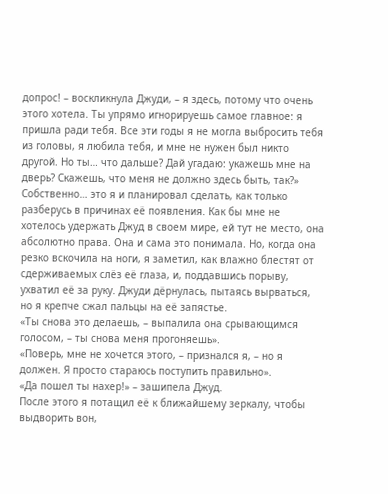допрос! – воскликнула Джуди, – я здесь, потому что очень этого хотела. Ты упрямо игнорируешь самое главное: я пришла ради тебя. Все эти годы я не могла выбросить тебя из головы, я любила тебя, и мне не нужен был никто другой. Но ты… что дальше? Дай угадаю: укажешь мне на дверь? Скажешь, что меня не должно здесь быть, так?»
Собственно… это я и планировал сделать, как только разберусь в причинах её появления. Как бы мне не хотелось удержать Джуд в своем мире, ей тут не место, она абсолютно права. Она и сама это понимала. Но, когда она резко вскочила на ноги, я заметил, как влажно блестят от сдерживаемых слёз её глаза, и, поддавшись порыву, ухватил её за руку. Джуди дёрнулась, пытаясь вырваться, но я крепче сжал пальцы на её запястье.
«Ты снова это делаешь, – выпалила она срывающимся голосом, – ты снова меня прогоняешь».
«Поверь, мне не хочется этого, – признался я, – но я должен. Я просто стараюсь поступить правильно».
«Да пошел ты нахер!» – зашипела Джуд.
После этого я потащил её к ближайшему зеркалу, чтобы выдворить вон,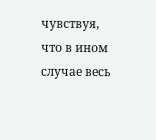чувствуя, что в ином случае весь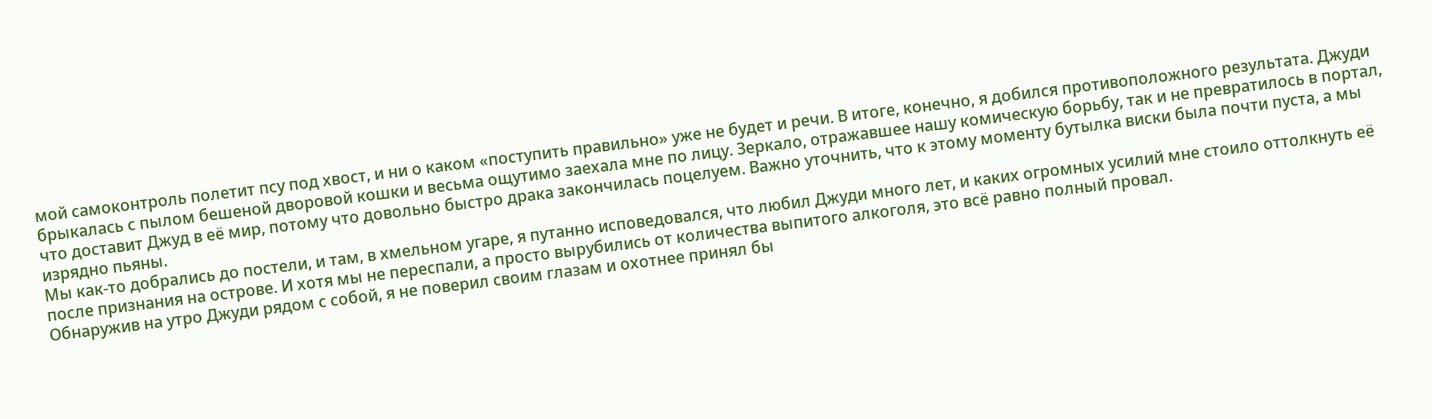мой самоконтроль полетит псу под хвост, и ни о каком «поступить правильно» уже не будет и речи. В итоге, конечно, я добился противоположного результата. Джуди брыкалась с пылом бешеной дворовой кошки и весьма ощутимо заехала мне по лицу. Зеркало, отражавшее нашу комическую борьбу, так и не превратилось в портал, что доставит Джуд в её мир, потому что довольно быстро драка закончилась поцелуем. Важно уточнить, что к этому моменту бутылка виски была почти пуста, а мы изрядно пьяны.
Мы как-то добрались до постели, и там, в хмельном угаре, я путанно исповедовался, что любил Джуди много лет, и каких огромных усилий мне стоило оттолкнуть её после признания на острове. И хотя мы не переспали, а просто вырубились от количества выпитого алкоголя, это всё равно полный провал.
Обнаружив на утро Джуди рядом с собой, я не поверил своим глазам и охотнее принял бы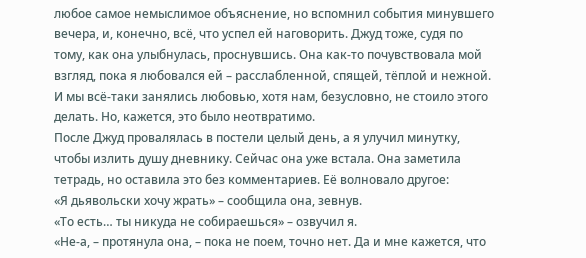любое самое немыслимое объяснение, но вспомнил события минувшего вечера, и, конечно, всё, что успел ей наговорить. Джуд тоже, судя по тому, как она улыбнулась, проснувшись. Она как-то почувствовала мой взгляд, пока я любовался ей – расслабленной, спящей, тёплой и нежной. И мы всё-таки занялись любовью, хотя нам, безусловно, не стоило этого делать. Но, кажется, это было неотвратимо.
После Джуд провалялась в постели целый день, а я улучил минутку, чтобы излить душу дневнику. Сейчас она уже встала. Она заметила тетрадь, но оставила это без комментариев. Её волновало другое:
«Я дьявольски хочу жрать» – сообщила она, зевнув.
«То есть… ты никуда не собираешься» – озвучил я.
«Не-а, – протянула она, – пока не поем, точно нет. Да и мне кажется, что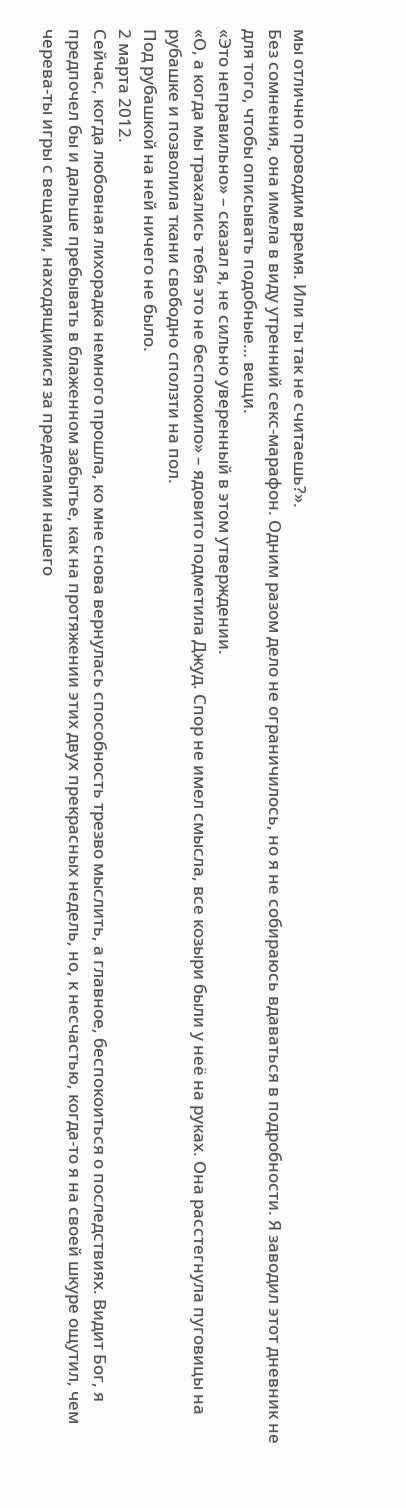мы отлично проводим время. Или ты так не считаешь?».
Без сомнения, она имела в виду утренний секс-марафон. Одним разом дело не ограничилось, но я не собираюсь вдаваться в подробности. Я заводил этот дневник не для того, чтобы описывать подобные… вещи.
«Это неправильно» – сказал я, не сильно уверенный в этом утверждении.
«О, а когда мы трахались тебя это не беспокоило» – ядовито подметила Джуд. Спор не имел смысла, все козыри были у неё на руках. Она расстегнула пуговицы на рубашке и позволила ткани свободно сползти на пол.
Под рубашкой на ней ничего не было.
2 марта 2012.
Сейчас, когда любовная лихорадка немного прошла, ко мне снова вернулась способность трезво мыслить, а главное, беспокоиться о последствиях. Видит Бог, я предпочел бы и дальше пребывать в блаженном забытье, как на протяжении этих двух прекрасных недель, но, к несчастью, когда-то я на своей шкуре ощутил, чем черева-ты игры с вещами, находящимися за пределами нашего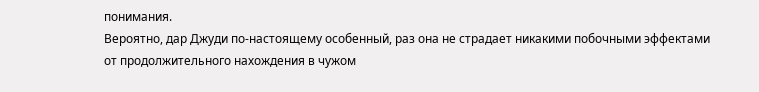понимания.
Вероятно, дар Джуди по-настоящему особенный, раз она не страдает никакими побочными эффектами от продолжительного нахождения в чужом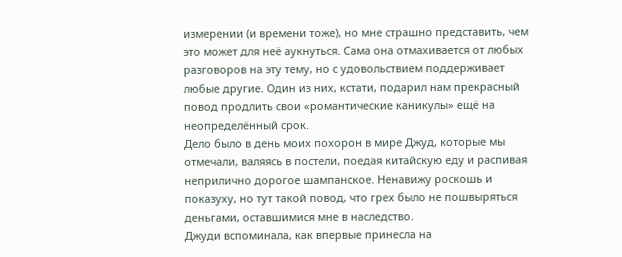измерении (и времени тоже), но мне страшно представить, чем это может для неё аукнуться. Сама она отмахивается от любых разговоров на эту тему, но с удовольствием поддерживает любые другие. Один из них, кстати, подарил нам прекрасный повод продлить свои «романтические каникулы» ещё на неопределённый срок.
Дело было в день моих похорон в мире Джуд, которые мы отмечали, валяясь в постели, поедая китайскую еду и распивая неприлично дорогое шампанское. Ненавижу роскошь и показуху, но тут такой повод, что грех было не пошвыряться деньгами, оставшимися мне в наследство.
Джуди вспоминала, как впервые принесла на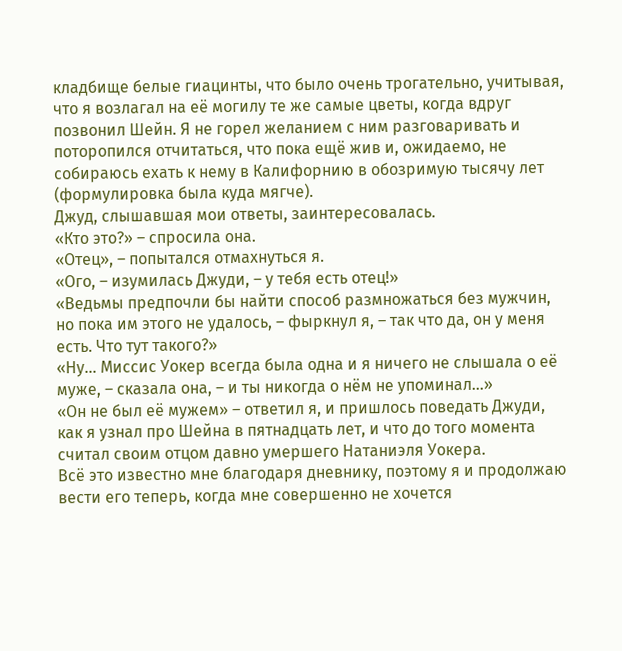кладбище белые гиацинты, что было очень трогательно, учитывая, что я возлагал на её могилу те же самые цветы, когда вдруг позвонил Шейн. Я не горел желанием с ним разговаривать и поторопился отчитаться, что пока ещё жив и, ожидаемо, не собираюсь ехать к нему в Калифорнию в обозримую тысячу лет (формулировка была куда мягче).
Джуд, слышавшая мои ответы, заинтересовалась.
«Кто это?» – спросила она.
«Отец», – попытался отмахнуться я.
«Ого, – изумилась Джуди, – у тебя есть отец!»
«Ведьмы предпочли бы найти способ размножаться без мужчин, но пока им этого не удалось, – фыркнул я, – так что да, он у меня есть. Что тут такого?»
«Ну… Миссис Уокер всегда была одна и я ничего не слышала о её муже, – сказала она, – и ты никогда о нём не упоминал…»
«Он не был её мужем» – ответил я, и пришлось поведать Джуди, как я узнал про Шейна в пятнадцать лет, и что до того момента считал своим отцом давно умершего Натаниэля Уокера.
Всё это известно мне благодаря дневнику, поэтому я и продолжаю вести его теперь, когда мне совершенно не хочется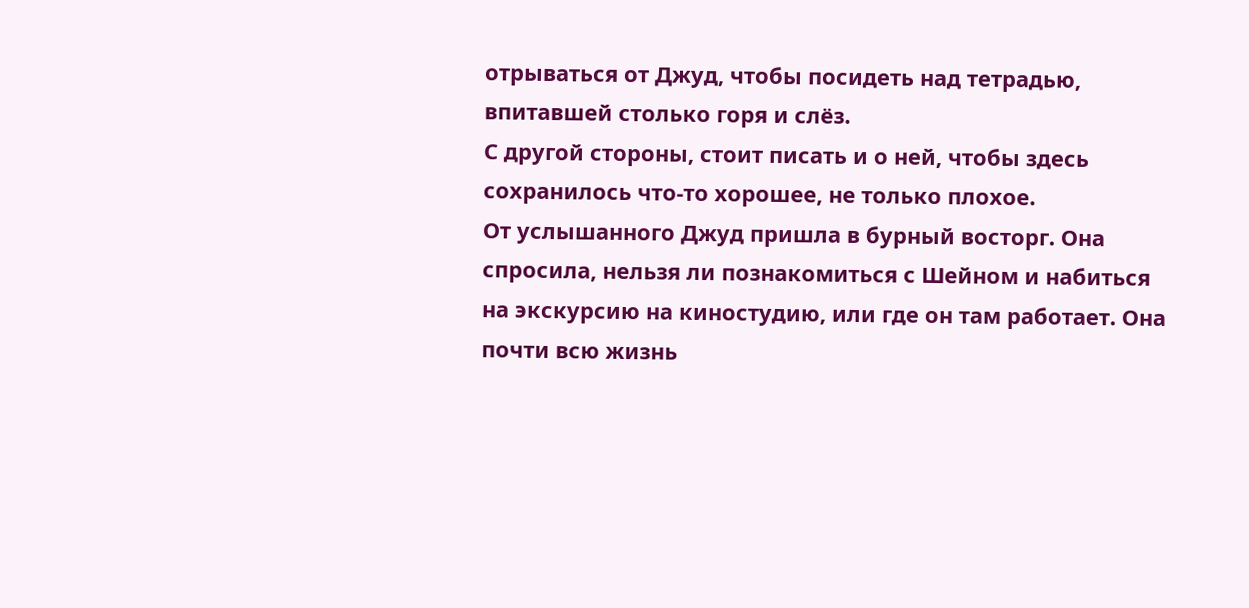отрываться от Джуд, чтобы посидеть над тетрадью, впитавшей столько горя и слёз.
С другой стороны, стоит писать и о ней, чтобы здесь сохранилось что-то хорошее, не только плохое.
От услышанного Джуд пришла в бурный восторг. Она спросила, нельзя ли познакомиться с Шейном и набиться на экскурсию на киностудию, или где он там работает. Она почти всю жизнь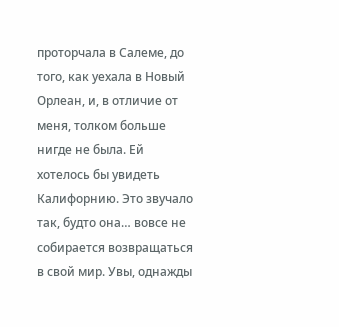проторчала в Салеме, до того, как уехала в Новый Орлеан, и, в отличие от меня, толком больше нигде не была. Ей хотелось бы увидеть Калифорнию. Это звучало так, будто она… вовсе не собирается возвращаться в свой мир. Увы, однажды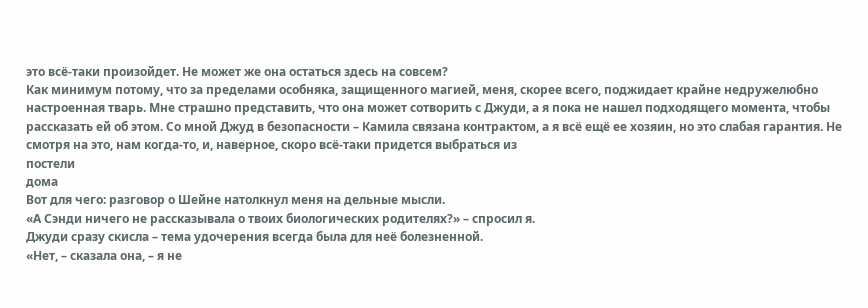это всё-таки произойдет. Не может же она остаться здесь на совсем?
Как минимум потому, что за пределами особняка, защищенного магией, меня, скорее всего, поджидает крайне недружелюбно настроенная тварь. Мне страшно представить, что она может сотворить с Джуди, а я пока не нашел подходящего момента, чтобы рассказать ей об этом. Со мной Джуд в безопасности – Камила связана контрактом, а я всё ещё ее хозяин, но это слабая гарантия. Не смотря на это, нам когда-то, и, наверное, скоро всё-таки придется выбраться из
постели
дома
Вот для чего: разговор о Шейне натолкнул меня на дельные мысли.
«А Сэнди ничего не рассказывала о твоих биологических родителях?» – спросил я.
Джуди сразу скисла – тема удочерения всегда была для неё болезненной.
«Нет, – сказала она, – я не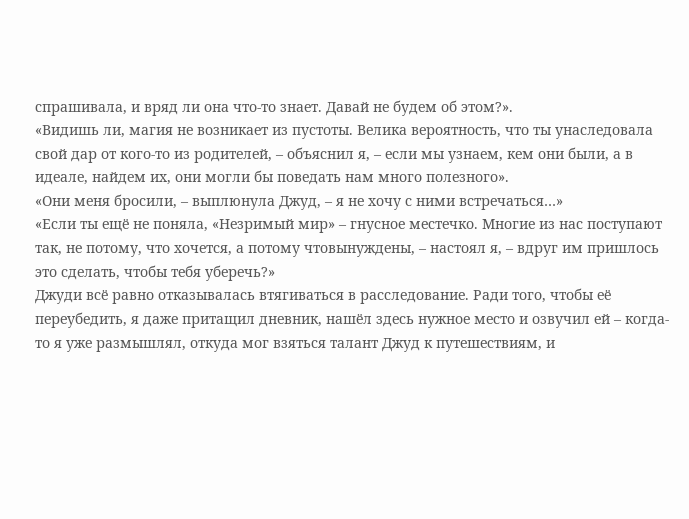спрашивала, и вряд ли она что-то знает. Давай не будем об этом?».
«Видишь ли, магия не возникает из пустоты. Велика вероятность, что ты унаследовала свой дар от кого-то из родителей, – объяснил я, – если мы узнаем, кем они были, а в идеале, найдем их, они могли бы поведать нам много полезного».
«Они меня бросили, – выплюнула Джуд, – я не хочу с ними встречаться…»
«Если ты ещё не поняла, «Незримый мир» – гнусное местечко. Многие из нас поступают так, не потому, что хочется, а потому чтовынуждены, – настоял я, – вдруг им пришлось это сделать, чтобы тебя уберечь?»
Джуди всё равно отказывалась втягиваться в расследование. Ради того, чтобы её переубедить, я даже притащил дневник, нашёл здесь нужное место и озвучил ей – когда-то я уже размышлял, откуда мог взяться талант Джуд к путешествиям, и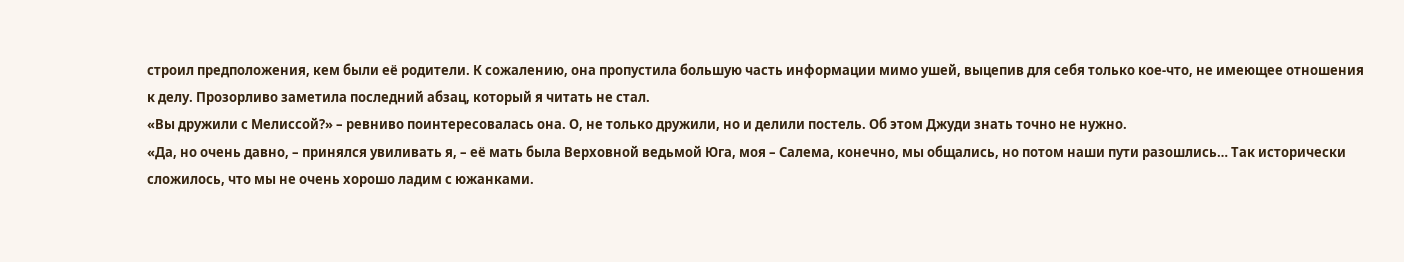строил предположения, кем были её родители. К сожалению, она пропустила большую часть информации мимо ушей, выцепив для себя только кое-что, не имеющее отношения к делу. Прозорливо заметила последний абзац, который я читать не стал.
«Вы дружили с Мелиссой?» – ревниво поинтересовалась она. О, не только дружили, но и делили постель. Об этом Джуди знать точно не нужно.
«Да, но очень давно, – принялся увиливать я, – её мать была Верховной ведьмой Юга, моя – Салема, конечно, мы общались, но потом наши пути разошлись… Так исторически сложилось, что мы не очень хорошо ладим с южанками.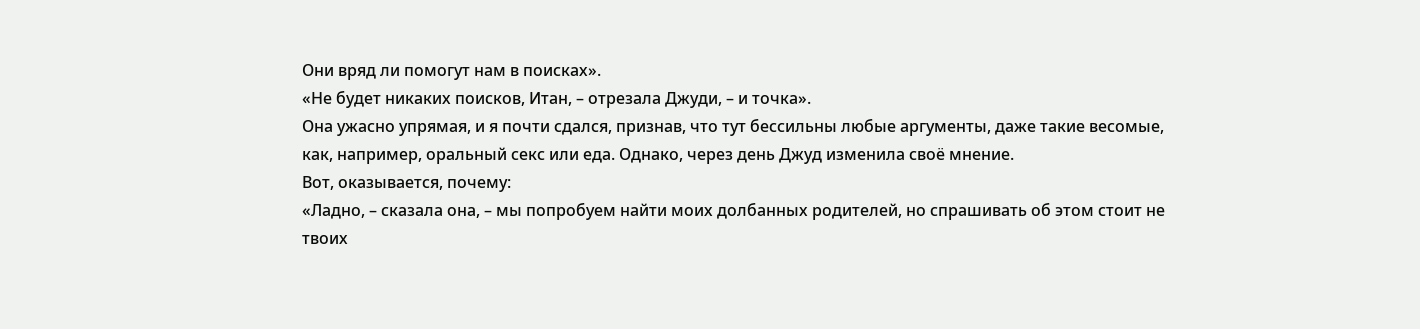Они вряд ли помогут нам в поисках».
«Не будет никаких поисков, Итан, – отрезала Джуди, – и точка».
Она ужасно упрямая, и я почти сдался, признав, что тут бессильны любые аргументы, даже такие весомые, как, например, оральный секс или еда. Однако, через день Джуд изменила своё мнение.
Вот, оказывается, почему:
«Ладно, – сказала она, – мы попробуем найти моих долбанных родителей, но спрашивать об этом стоит не твоих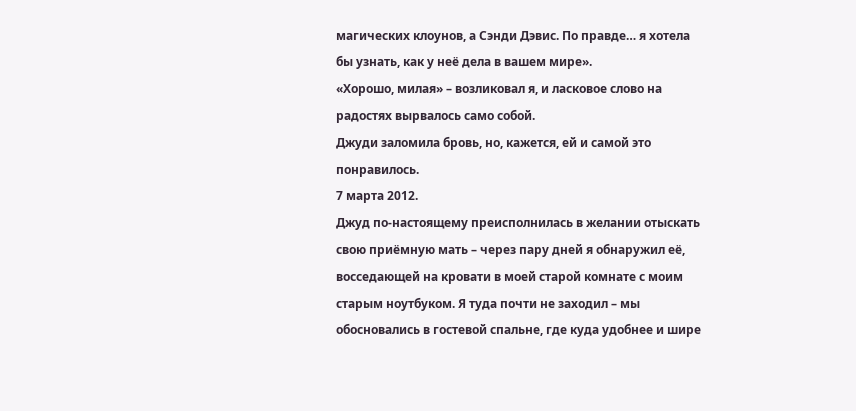магических клоунов, а Сэнди Дэвис. По правде… я хотела бы узнать, как у неё дела в вашем мире».
«Хорошо, милая» – возликовал я, и ласковое слово на радостях вырвалось само собой.
Джуди заломила бровь, но, кажется, ей и самой это понравилось.
7 марта 2012.
Джуд по-настоящему преисполнилась в желании отыскать свою приёмную мать – через пару дней я обнаружил её, восседающей на кровати в моей старой комнате с моим старым ноутбуком. Я туда почти не заходил – мы обосновались в гостевой спальне, где куда удобнее и шире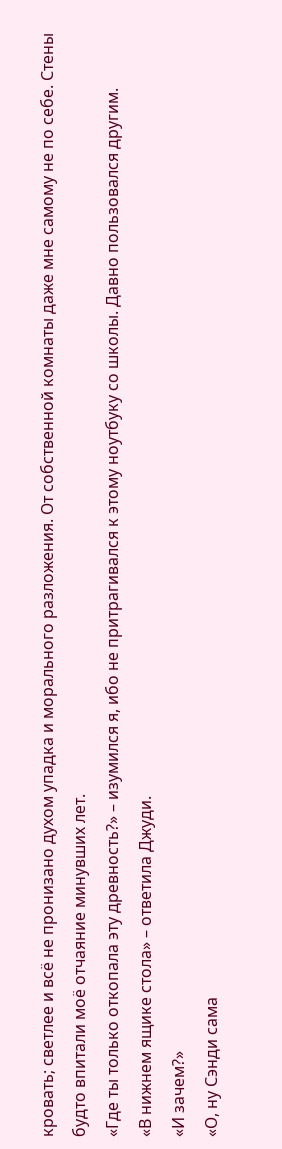кровать; светлее и всё не пронизано духом упадка и морального разложения. От собственной комнаты даже мне самому не по себе. Стены будто впитали моё отчаяние минувших лет.
«Где ты только откопала эту древность?» – изумился я, ибо не притрагивался к этому ноутбуку со школы. Давно пользовался другим.
«В нижнем ящике стола» – ответила Джуди.
«И зачем?»
«О, ну Сэнди сама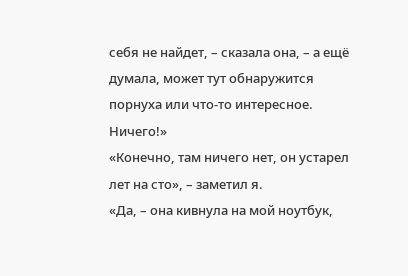себя не найдет, – сказала она, – а ещё думала, может тут обнаружится порнуха или что-то интересное. Ничего!»
«Конечно, там ничего нет, он устарел лет на сто», – заметил я.
«Да, – она кивнула на мой ноутбук,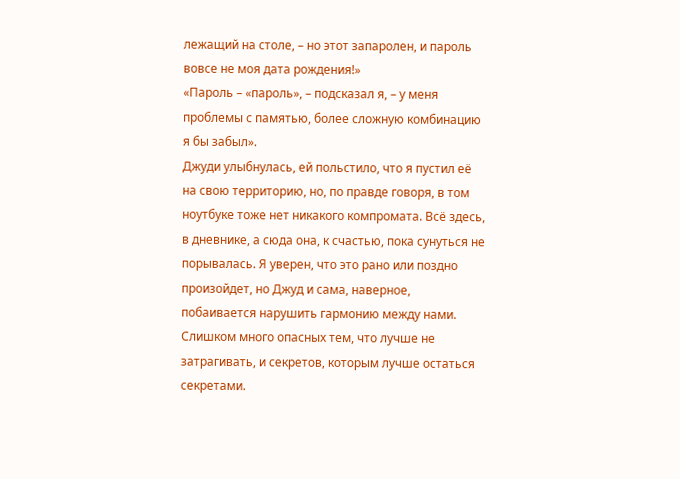лежащий на столе, – но этот запаролен, и пароль вовсе не моя дата рождения!»
«Пароль – «пароль», – подсказал я, – у меня проблемы с памятью, более сложную комбинацию я бы забыл».
Джуди улыбнулась, ей польстило, что я пустил её на свою территорию, но, по правде говоря, в том ноутбуке тоже нет никакого компромата. Всё здесь, в дневнике, а сюда она, к счастью, пока сунуться не порывалась. Я уверен, что это рано или поздно произойдет, но Джуд и сама, наверное, побаивается нарушить гармонию между нами. Слишком много опасных тем, что лучше не затрагивать, и секретов, которым лучше остаться секретами.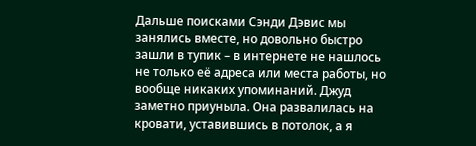Дальше поисками Сэнди Дэвис мы занялись вместе, но довольно быстро зашли в тупик – в интернете не нашлось не только её адреса или места работы, но вообще никаких упоминаний. Джуд заметно приуныла. Она развалилась на кровати, уставившись в потолок, а я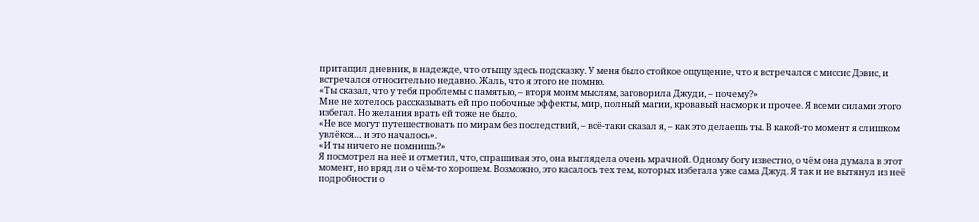притащил дневник, в надежде, что отыщу здесь подсказку. У меня было стойкое ощущение, что я встречался с миссис Дэвис, и встречался относительно недавно. Жаль, что я этого не помню.
«Ты сказал, что у тебя проблемы с памятью, – вторя моим мыслям, заговорила Джуди, – почему?»
Мне не хотелось рассказывать ей про побочные эффекты, мир, полный магии, кровавый насморк и прочее. Я всеми силами этого избегал. Но желания врать ей тоже не было.
«Не все могут путешествовать по мирам без последствий, – всё-таки сказал я, – как это делаешь ты. В какой-то момент я слишком увлёкся… и это началось».
«И ты ничего не помнишь?»
Я посмотрел на неё и отметил, что, спрашивая это, она выглядела очень мрачной. Одному богу известно, о чём она думала в этот момент, но вряд ли о чём-то хорошем. Возможно, это касалось тех тем, которых избегала уже сама Джуд. Я так и не вытянул из неё подробности о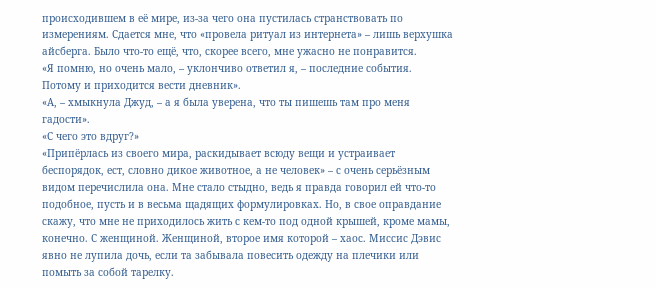происходившем в её мире, из-за чего она пустилась странствовать по измерениям. Сдается мне, что «провела ритуал из интернета» – лишь верхушка айсберга. Было что-то ещё, что, скорее всего, мне ужасно не понравится.
«Я помню, но очень мало, – уклончиво ответил я, – последние события. Потому и приходится вести дневник».
«А, – хмыкнула Джуд, – а я была уверена, что ты пишешь там про меня гадости».
«С чего это вдруг?»
«Припёрлась из своего мира, раскидывает всюду вещи и устраивает беспорядок, ест, словно дикое животное, а не человек» – с очень серьёзным видом перечислила она. Мне стало стыдно, ведь я правда говорил ей что-то подобное, пусть и в весьма щадящих формулировках. Но, в свое оправдание скажу, что мне не приходилось жить с кем-то под одной крышей, кроме мамы, конечно. С женщиной. Женщиной, второе имя которой – хаос. Миссис Дэвис явно не лупила дочь, если та забывала повесить одежду на плечики или помыть за собой тарелку.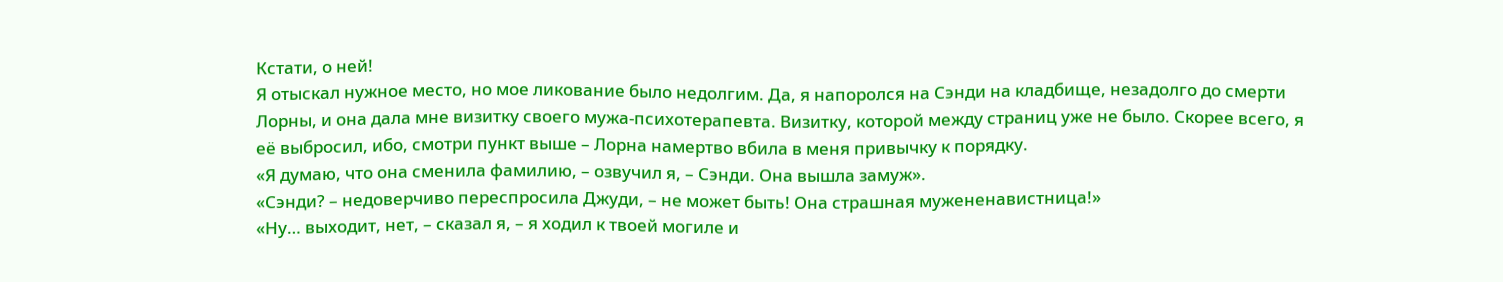Кстати, о ней!
Я отыскал нужное место, но мое ликование было недолгим. Да, я напоролся на Сэнди на кладбище, незадолго до смерти Лорны, и она дала мне визитку своего мужа-психотерапевта. Визитку, которой между страниц уже не было. Скорее всего, я её выбросил, ибо, смотри пункт выше – Лорна намертво вбила в меня привычку к порядку.
«Я думаю, что она сменила фамилию, – озвучил я, – Сэнди. Она вышла замуж».
«Сэнди? – недоверчиво переспросила Джуди, – не может быть! Она страшная мужененавистница!»
«Ну… выходит, нет, – сказал я, – я ходил к твоей могиле и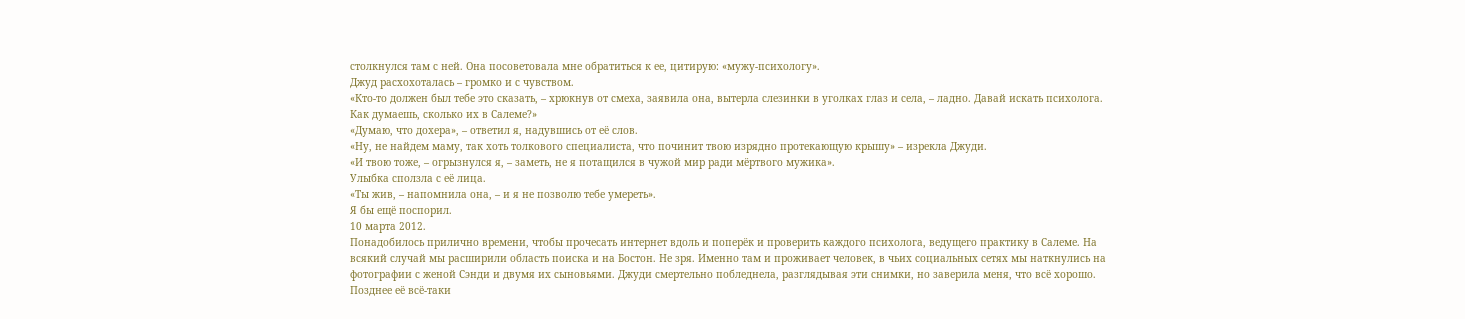столкнулся там с ней. Она посоветовала мне обратиться к ее, цитирую: «мужу-психологу».
Джуд расхохоталась – громко и с чувством.
«Кто-то должен был тебе это сказать, – хрюкнув от смеха, заявила она, вытерла слезинки в уголках глаз и села, – ладно. Давай искать психолога. Как думаешь, сколько их в Салеме?»
«Думаю, что дохера», – ответил я, надувшись от её слов.
«Ну, не найдем маму, так хоть толкового специалиста, что починит твою изрядно протекающую крышу» – изрекла Джуди.
«И твою тоже, – огрызнулся я, – заметь, не я потащился в чужой мир ради мёртвого мужика».
Улыбка сползла с её лица.
«Ты жив, – напомнила она, – и я не позволю тебе умереть».
Я бы ещё поспорил.
10 марта 2012.
Понадобилось прилично времени, чтобы прочесать интернет вдоль и поперёк и проверить каждого психолога, ведущего практику в Салеме. На всякий случай мы расширили область поиска и на Бостон. Не зря. Именно там и проживает человек, в чьих социальных сетях мы наткнулись на фотографии с женой Сэнди и двумя их сыновьями. Джуди смертельно побледнела, разглядывая эти снимки, но заверила меня, что всё хорошо. Позднее её всё-таки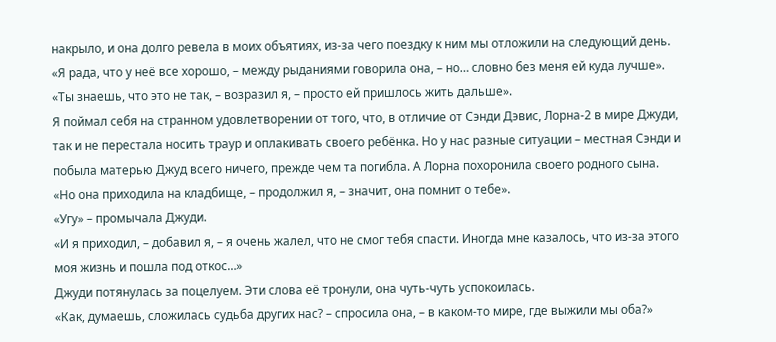накрыло, и она долго ревела в моих объятиях, из-за чего поездку к ним мы отложили на следующий день.
«Я рада, что у неё все хорошо, – между рыданиями говорила она, – но… словно без меня ей куда лучше».
«Ты знаешь, что это не так, – возразил я, – просто ей пришлось жить дальше».
Я поймал себя на странном удовлетворении от того, что, в отличие от Сэнди Дэвис, Лорна-2 в мире Джуди, так и не перестала носить траур и оплакивать своего ребёнка. Но у нас разные ситуации – местная Сэнди и побыла матерью Джуд всего ничего, прежде чем та погибла. А Лорна похоронила своего родного сына.
«Но она приходила на кладбище, – продолжил я, – значит, она помнит о тебе».
«Угу» – промычала Джуди.
«И я приходил, – добавил я, – я очень жалел, что не смог тебя спасти. Иногда мне казалось, что из-за этого моя жизнь и пошла под откос…»
Джуди потянулась за поцелуем. Эти слова её тронули, она чуть-чуть успокоилась.
«Как, думаешь, сложилась судьба других нас? – спросила она, – в каком-то мире, где выжили мы оба?»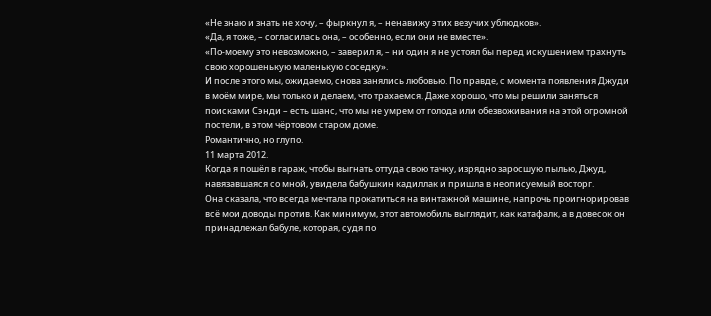«Не знаю и знать не хочу, – фыркнул я, – ненавижу этих везучих ублюдков».
«Да, я тоже, – согласилась она, – особенно, если они не вместе».
«По-моему это невозможно, – заверил я, – ни один я не устоял бы перед искушением трахнуть свою хорошенькую маленькую соседку».
И после этого мы, ожидаемо, снова занялись любовью. По правде, с момента появления Джуди в моём мире, мы только и делаем, что трахаемся. Даже хорошо, что мы решили заняться поисками Сэнди – есть шанс, что мы не умрем от голода или обезвоживания на этой огромной постели, в этом чёртовом старом доме.
Романтично, но глупо.
11 марта 2012.
Когда я пошёл в гараж, чтобы выгнать оттуда свою тачку, изрядно заросшую пылью, Джуд, навязавшаяся со мной, увидела бабушкин кадиллак и пришла в неописуемый восторг.
Она сказала, что всегда мечтала прокатиться на винтажной машине, напрочь проигнорировав всё мои доводы против. Как минимум, этот автомобиль выглядит, как катафалк, а в довесок он принадлежал бабуле, которая, судя по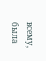всему, была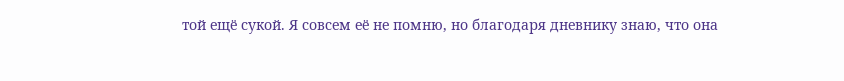той ещё сукой. Я совсем её не помню, но благодаря дневнику знаю, что она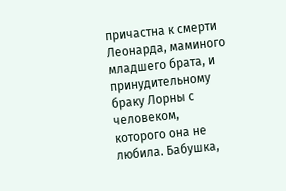причастна к смерти Леонарда, маминого младшего брата, и принудительному браку Лорны с человеком, которого она не любила. Бабушка,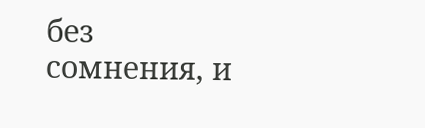без сомнения, и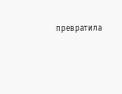превратила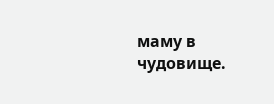маму в чудовище.